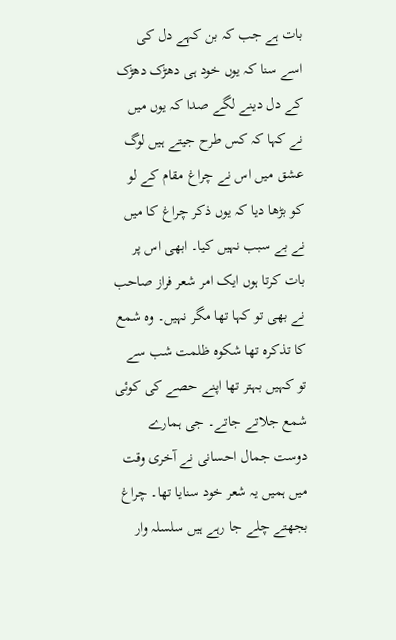بات ہے جب کہ بن کہے دل کی اسے سنا کہ یوں خود ہی دھڑک دھڑک کے دل دینے لگے صدا کہ یوں میں نے کہا کہ کس طرح جیتے ہیں لوگ عشق میں اس نے چراغ مقام کے لو کو بڑھا دیا کہ یوں ذکر چراغ کا میں نے بے سبب نہیں کیا۔ ابھی اس پر بات کرتا ہوں ایک امر شعر فراز صاحب نے بھی تو کہا تھا مگر نہیں۔ وہ شمع کا تذکرہ تھا شکوہ ظلمت شب سے تو کہیں بہتر تھا اپنے حصے کی کوئی شمع جلاتے جاتے۔ جی ہمارے دوست جمال احسانی نے آخری وقت میں ہمیں یہ شعر خود سنایا تھا۔ چراغ بجھتے چلے جا رہے ہیں سلسلہ وار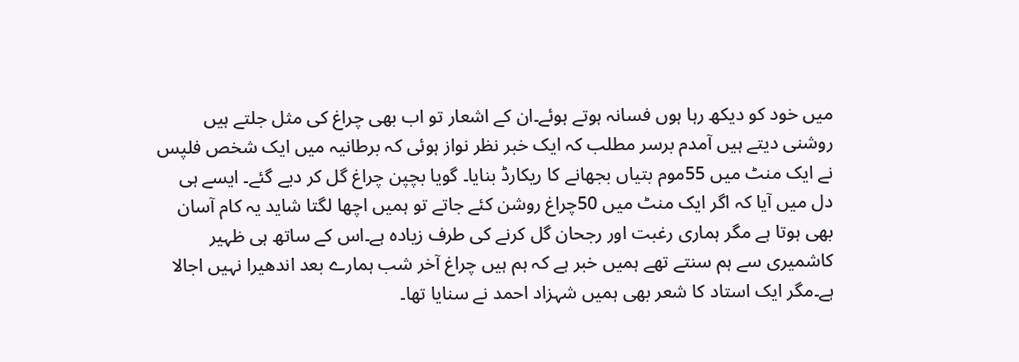میں خود کو دیکھ رہا ہوں فسانہ ہوتے ہوئے۔ان کے اشعار تو اب بھی چراغ کی مثل جلتے ہیں روشنی دیتے ہیں آمدم برسر مطلب کہ ایک خبر نظر نواز ہوئی کہ برطانیہ میں ایک شخص فلپس نے ایک منٹ میں 55موم بتیاں بجھانے کا ریکارڈ بنایا۔ گویا بچپن چراغ گل کر دیے گئے۔ ایسے ہی دل میں آیا کہ اگر ایک منٹ میں 50چراغ روشن کئے جاتے تو ہمیں اچھا لگتا شاید یہ کام آسان بھی ہوتا ہے مگر ہماری رغبت اور رجحان گل کرنے کی طرف زیادہ ہے۔اس کے ساتھ ہی ظہیر کاشمیری سے ہم سنتے تھے ہمیں خبر ہے کہ ہم ہیں چراغ آخر شب ہمارے بعد اندھیرا نہیں اجالا ہے۔مگر ایک استاد کا شعر بھی ہمیں شہزاد احمد نے سنایا تھا۔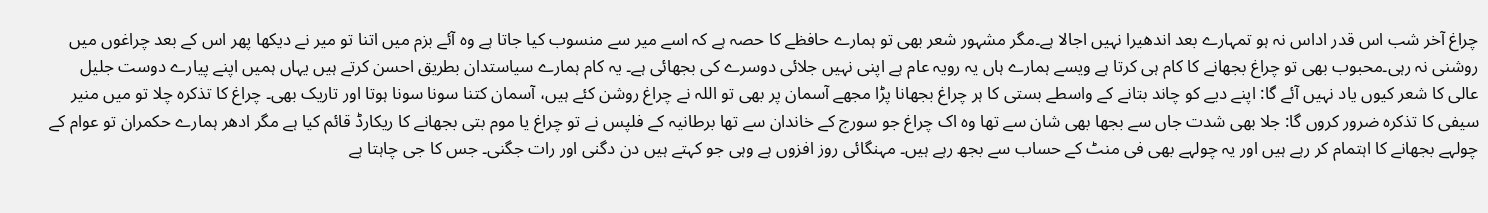چراغ آخر شب اس قدر اداس نہ ہو تمہارے بعد اندھیرا نہیں اجالا ہے۔مگر مشہور شعر بھی تو ہمارے حافظے کا حصہ ہے کہ اسے میر سے منسوب کیا جاتا ہے وہ آئے بزم میں اتنا تو میر نے دیکھا پھر اس کے بعد چراغوں میں روشنی نہ رہی۔محبوب بھی تو چراغ بجھانے کا کام ہی کرتا ہے ویسے ہمارے ہاں یہ رویہ عام ہے اپنی نہیں جلائی دوسرے کی بجھائی ہے۔ یہ کام ہمارے سیاستدان بطریق احسن کرتے ہیں یہاں ہمیں اپنے پیارے دوست جلیل عالی کا شعر کیوں یاد نہیں آئے گا: اپنے دیے کو چاند بتانے کے واسطے بستی کا ہر چراغ بجھانا پڑا مجھے آسمان پر بھی تو اللہ نے چراغ روشن کئے ہیں، آسمان کتنا سونا سونا ہوتا اور تاریک بھی۔ چراغ کا تذکرہ چلا تو میں منیر سیفی کا تذکرہ ضرور کروں گا: جلا بھی شدت جاں سے بجھا بھی شان سے تھا وہ اک چراغ جو سورج کے خاندان سے تھا برطانیہ کے فلپس نے تو چراغ یا موم بتی بجھانے کا ریکارڈ قائم کیا ہے مگر ادھر ہمارے حکمران تو عوام کے چولہے بجھانے کا اہتمام کر رہے ہیں اور یہ چولہے بھی فی منٹ کے حساب سے بجھ رہے ہیں۔ مہنگائی روز افزوں ہے وہی جو کہتے ہیں دن دگنی اور رات جگنی۔ جس کا جی چاہتا ہے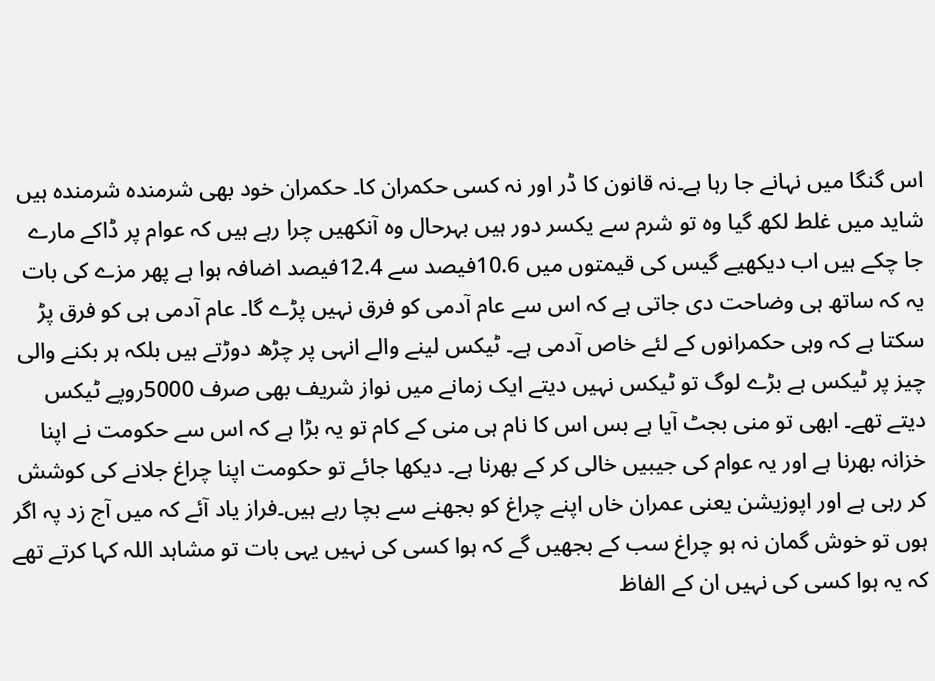اس گنگا میں نہانے جا رہا ہے۔نہ قانون کا ڈر اور نہ کسی حکمران کا۔ حکمران خود بھی شرمندہ شرمندہ ہیں شاید میں غلط لکھ گیا وہ تو شرم سے یکسر دور ہیں بہرحال وہ آنکھیں چرا رہے ہیں کہ عوام پر ڈاکے مارے جا چکے ہیں اب دیکھیے گیس کی قیمتوں میں 10.6فیصد سے 12.4فیصد اضافہ ہوا ہے پھر مزے کی بات یہ کہ ساتھ ہی وضاحت دی جاتی ہے کہ اس سے عام آدمی کو فرق نہیں پڑے گا۔ عام آدمی ہی کو فرق پڑ سکتا ہے کہ وہی حکمرانوں کے لئے خاص آدمی ہے۔ ٹیکس لینے والے انہی پر چڑھ دوڑتے ہیں بلکہ ہر بکنے والی چیز پر ٹیکس ہے بڑے لوگ تو ٹیکس نہیں دیتے ایک زمانے میں نواز شریف بھی صرف 5000روپے ٹیکس دیتے تھے۔ ابھی تو منی بجٹ آیا ہے بس اس کا نام ہی منی کے کام تو یہ بڑا ہے کہ اس سے حکومت نے اپنا خزانہ بھرنا ہے اور یہ عوام کی جیبیں خالی کر کے بھرنا ہے۔ دیکھا جائے تو حکومت اپنا چراغ جلانے کی کوشش کر رہی ہے اور اپوزیشن یعنی عمران خاں اپنے چراغ کو بجھنے سے بچا رہے ہیں۔فراز یاد آئے کہ میں آج زد پہ اگر ہوں تو خوش گمان نہ ہو چراغ سب کے بجھیں گے کہ ہوا کسی کی نہیں یہی بات تو مشاہد اللہ کہا کرتے تھے کہ یہ ہوا کسی کی نہیں ان کے الفاظ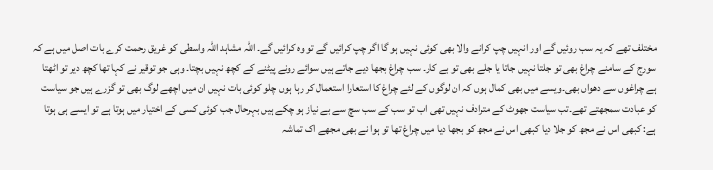مختلف تھے کہ یہ سب روئیں گے اور انہیں چپ کرانے والا بھی کوئی نہیں ہو گا اگر چپ کرائیں گے تو وہ کرائیں گے۔ اللہ مشاہد اللہ واسطی کو غریق رحمت کرے بات اصل میں ہے کہ سورج کے سامنے چراغ بھی تو جلتا نہیں جاتا یا جلے بھی تو بے کار۔ سب چراغ بجھا دیے جاتے ہیں سوائے رونے پیٹنے کے کچھ نہیں بچتا۔ وہی جو توقیر نے کہا تھا کچھ دیر تو اٹھتا ہے چراغوں سے دھواں بھی۔ویسے میں بھی کمال ہوں کہ ان لوگوں کے لئے چراغ کا استعارا استعمال کر رہا ہوں چلو کوئی بات نہیں ان میں اچھے لوگ بھی تو گزرے ہیں جو سیاست کو عبادت سمجھتے تھے۔تب سیاست جھوٹ کے مترادف نہیں تھی اب تو سب کے سب سچ سے بے نیاز ہو چکے ہیں بہرحال جب کوئی کسی کے اختیار میں ہوتا ہے تو ایسے ہی ہوتا ہے: کبھی اس نے مجھ کو جلا دیا کبھی اس نے مجھ کو بجھا دیا میں چراغ تھا تو ہوا نے بھی مجھے اک تماشہ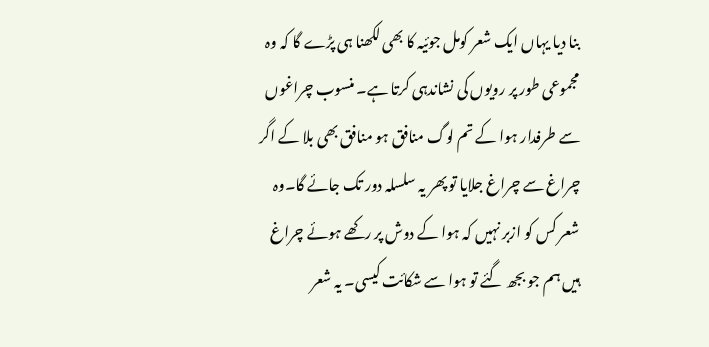بنا دیا یہاں ایک شعر کومل جوئیہ کا بھی لکھنا ہی پڑے گا کہ وہ مجموعی طور پر رویوں کی نشاندہی کرتا ہے۔ منسوب چراغوں سے طرفدار ہوا کے تم لوگ منافق ہو منافق بھی بلا کے اگر چراغ سے چراغ جلایا تو پھر یہ سلسلہ دور تک جائے گا۔وہ شعر کس کو ازبر نہیں کہ ہوا کے دوش پر رکھے ہوئے چراغ ہیں ہم جو بجھ گئے تو ہوا سے شکائت کیسی۔ یہ شعر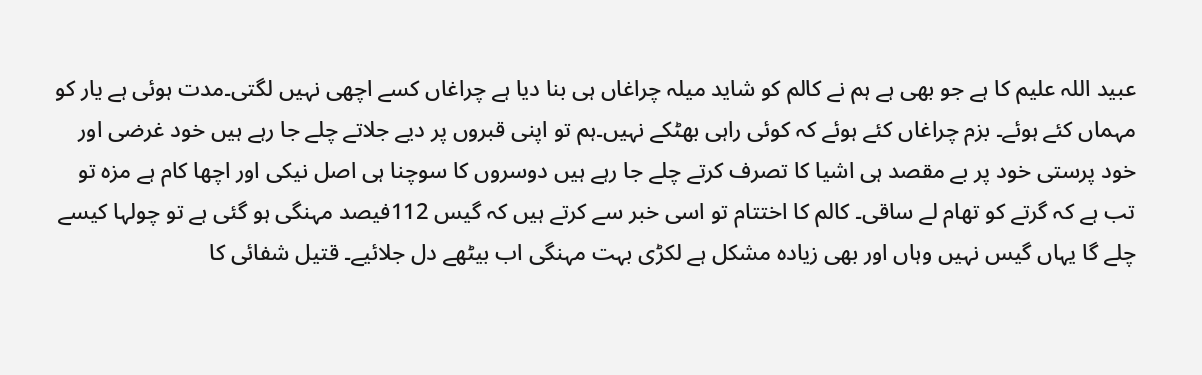عبید اللہ علیم کا ہے جو بھی ہے ہم نے کالم کو شاید میلہ چراغاں ہی بنا دیا ہے چراغاں کسے اچھی نہیں لگتی۔مدت ہوئی ہے یار کو مہماں کئے ہوئے۔ بزم چراغاں کئے ہوئے کہ کوئی راہی بھٹکے نہیں۔ہم تو اپنی قبروں پر دیے جلاتے چلے جا رہے ہیں خود غرضی اور خود پرستی خود پر بے مقصد ہی اشیا کا تصرف کرتے چلے جا رہے ہیں دوسروں کا سوچنا ہی اصل نیکی اور اچھا کام ہے مزہ تو تب ہے کہ گرتے کو تھام لے ساقی۔ کالم کا اختتام تو اسی خبر سے کرتے ہیں کہ گیس 112فیصد مہنگی ہو گئی ہے تو چولہا کیسے چلے گا یہاں گیس نہیں وہاں اور بھی زیادہ مشکل ہے لکڑی بہت مہنگی اب بیٹھے دل جلائیے۔ قتیل شفائی کا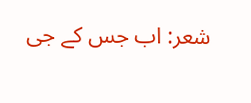شعر: اب جس کے جی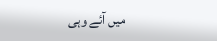میں آئے وہی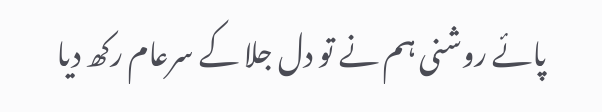پائے روشنی ہم نے تو دل جلا کے سرعام رکھ دیا